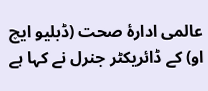عالمی ادارۂ صحت (ڈبلیو ایچ او) کے ڈائریکٹر جنرل نے کہا ہے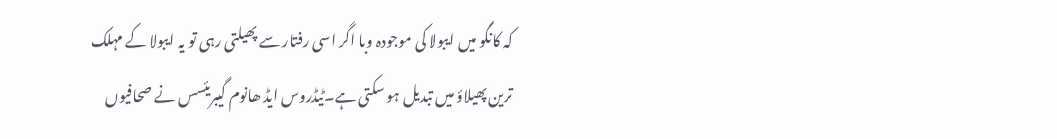کہ کانگو میں ایبولا کی موجودہ وبا اگر اسی رفتار سے پھیلتی رہی تو یہ ایبولا کے مہلک ترین پھیلاؤ میں تبدیل ہو سکتی ہے۔ٹیڈروس ایڈ ھانوم گیبریئسس نے صحافیوں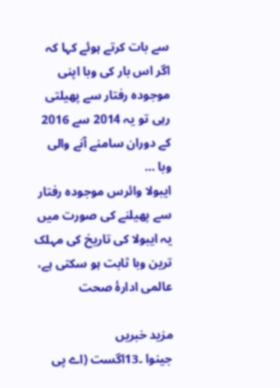سے بات کرتے ہوئے کہا کہ اگر اس بار کی وبا اپنی موجودہ رفتار سے پھیلتی رہی تو یہ 2014 سے 2016 کے دوران سامنے آنے والی وبا …
ایبولا وائرس موجودہ رفتار سے پھیلنے کی صورت میں یہ ایبولا کی تاریخ کی مہلک ترین وبا ثابت ہو سکتی ہے، عالمی ادارۂ صحت

مزید خبریں
جینوا ۔13اگست (اے پی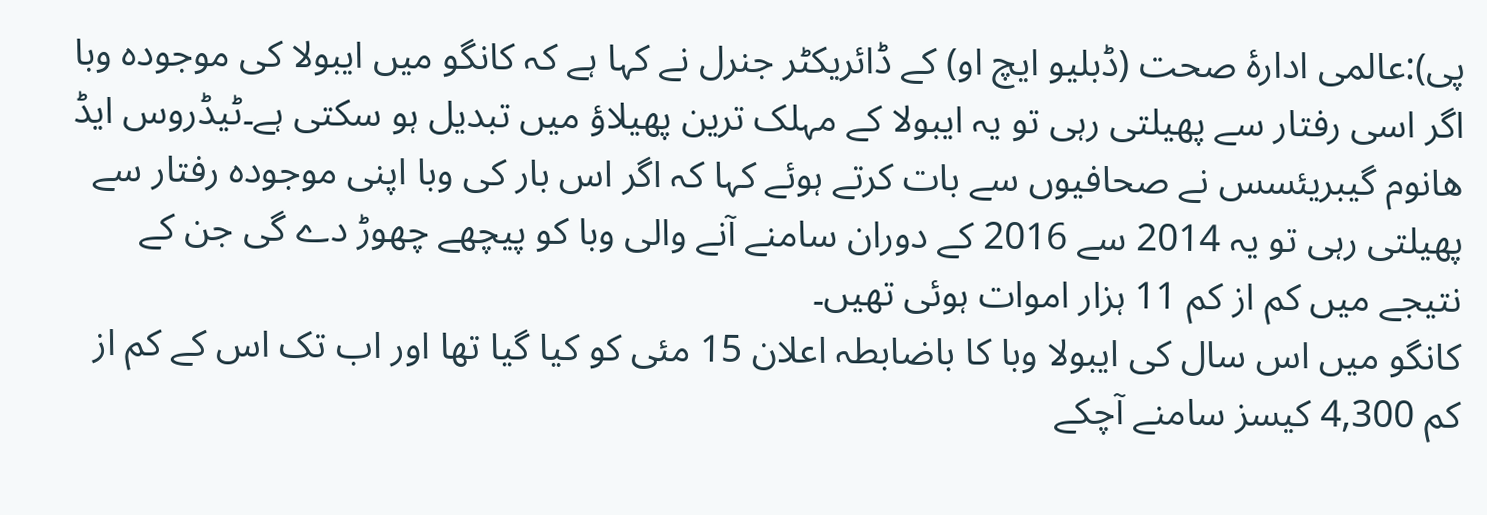پی):عالمی ادارۂ صحت (ڈبلیو ایچ او) کے ڈائریکٹر جنرل نے کہا ہے کہ کانگو میں ایبولا کی موجودہ وبا اگر اسی رفتار سے پھیلتی رہی تو یہ ایبولا کے مہلک ترین پھیلاؤ میں تبدیل ہو سکتی ہے۔ٹیڈروس ایڈ ھانوم گیبریئسس نے صحافیوں سے بات کرتے ہوئے کہا کہ اگر اس بار کی وبا اپنی موجودہ رفتار سے پھیلتی رہی تو یہ 2014 سے 2016 کے دوران سامنے آنے والی وبا کو پیچھے چھوڑ دے گی جن کے نتیجے میں کم از کم 11 ہزار اموات ہوئی تھیں۔
کانگو میں اس سال کی ایبولا وبا کا باضابطہ اعلان 15 مئی کو کیا گیا تھا اور اب تک اس کے کم از کم 4,300 کیسز سامنے آچکے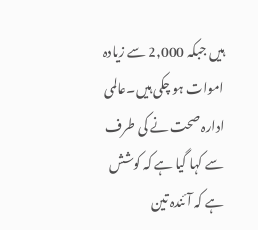ہیں جبکہ 2,000 سے زیادہ اموات ہو چکی ہیں۔عالمی ادارہ صحت نے کی طرف سے کہا گیا ہے کہ کوشش ہے کہ آئندہ تین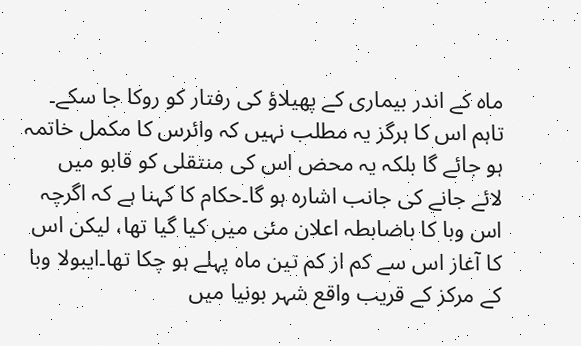ماہ کے اندر بیماری کے پھیلاؤ کی رفتار کو روکا جا سکے۔
تاہم اس کا ہرگز یہ مطلب نہیں کہ وائرس کا مکمل خاتمہ ہو جائے گا بلکہ یہ محض اس کی منتقلی کو قابو میں لائے جانے کی جانب اشارہ ہو گا۔حکام کا کہنا ہے کہ اگرچہ اس وبا کا باضابطہ اعلان مئی میں کیا گیا تھا، لیکن اس کا آغاز اس سے کم از کم تین ماہ پہلے ہو چکا تھا۔ایبولا وبا کے مرکز کے قریب واقع شہر بونیا میں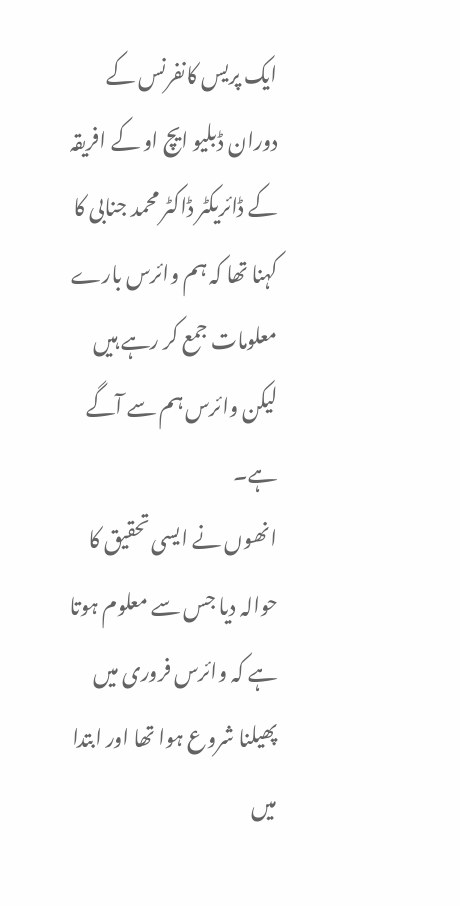ایک پریس کانفرنس کے دوران ڈبلیو ایچ او کے افریقہ کے ڈائریکٹر ڈاکٹر محمد جنابی کا کہنا تھا کہ ہم وائرس بارے معلومات جمع کر رہے ہیں لیکن وائرس ہم سے آگے ہے۔
انھوں نے ایسی تحقیق کا حوالہ دیا جس سے معلوم ہوتا ہے کہ وائرس فروری میں پھیلنا شروع ہوا تھا اور ابتدا میں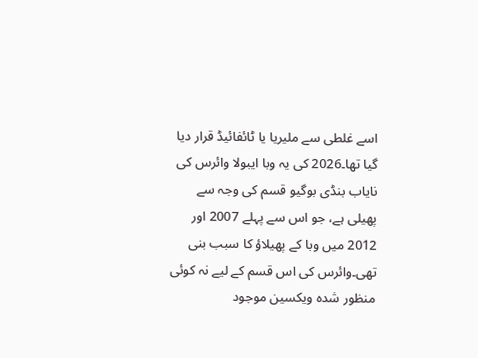اسے غلطی سے ملیریا یا ٹائفائیڈ قرار دیا گیا تھا۔2026 کی یہ وبا ایبولا وائرس کی نایاب بنڈی بوگیو قسم کی وجہ سے پھیلی ہے، جو اس سے پہلے 2007 اور 2012 میں وبا کے پھیلاؤ کا سبب بنی تھی۔وائرس کی اس قسم کے لیے نہ کوئی منظور شدہ ویکسین موجود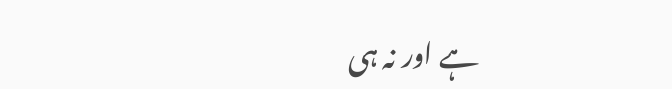ہے اور نہ ہی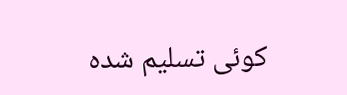کوئی تسلیم شدہ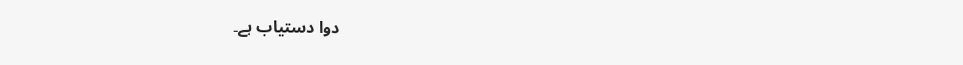دوا دستیاب ہے۔